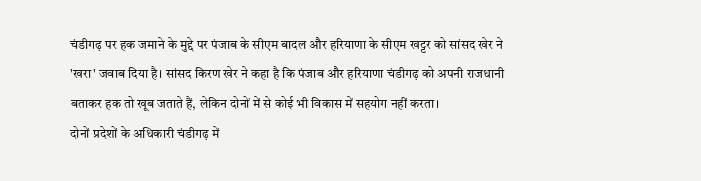चंडीगढ़ पर हक जमाने के मुद्दे पर पंजाब के सीएम बादल और हरियाणा के सीएम खट्टर को सांसद खेर ने 'खरा' जवाब दिया है। सांसद किरण खेर ने कहा है कि पंजाब और हरियाणा चंडीगढ़ को अपनी राजधानी बताकर हक तो खूब जताते हैं, लेकिन दोनों में से कोई भी विकास में सहयोग नहीं करता।
दोनों प्रदेशों के अधिकारी चंडीगढ़ में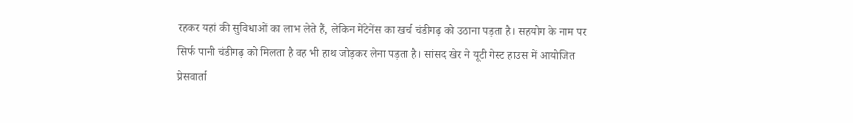रहकर यहां की सुविधाओं का लाभ लेते हैं, लेकिन मेंटेनेंस का खर्च चंडीगढ़ को उठाना पड़ता है। सहयोग के नाम पर सिर्फ पानी चंडीगढ़ को मिलता है वह भी हाथ जोड़कर लेना पड़ता है। सांसद खेर ने यूटी गेस्ट हाउस में आयोजित प्रेसवार्ता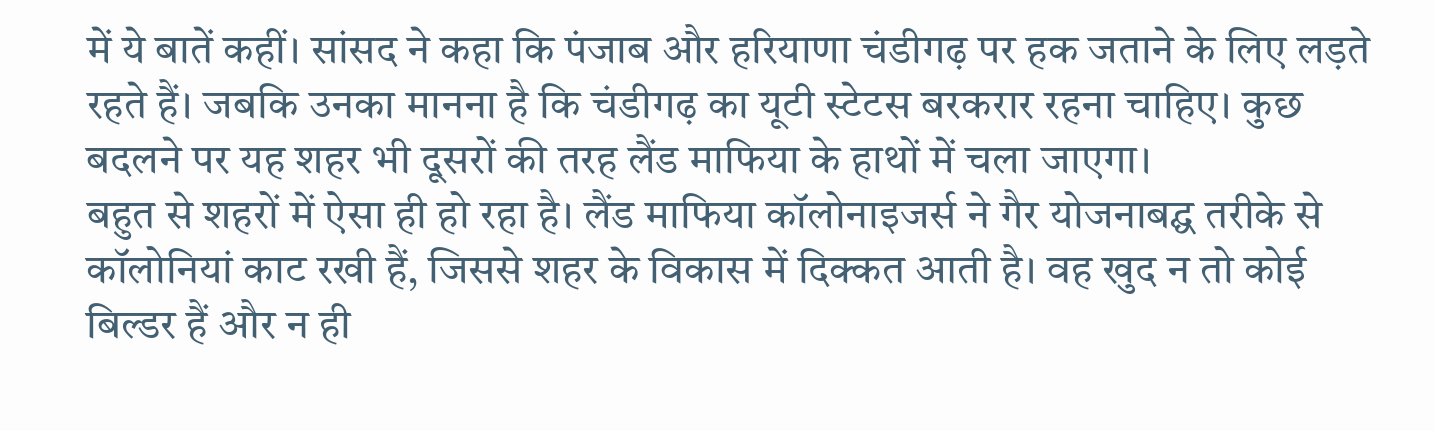में ये बातें कहीं। सांसद ने कहा कि पंजाब और हरियाणा चंडीगढ़ पर हक जताने के लिए लड़ते रहते हैं। जबकि उनका मानना है कि चंडीगढ़ का यूटी स्टेटस बरकरार रहना चाहिए। कुछ बदलने पर यह शहर भी दूसरों की तरह लैंड माफिया के हाथों में चला जाएगा।
बहुत से शहरों में ऐसा ही हो रहा है। लैंड माफिया कॉलोनाइजर्स ने गैर योजनाबद्घ तरीके से कॉलोनियां काट रखी हैं, जिससे शहर के विकास में दिक्कत आती है। वह खुद न तो कोई बिल्डर हैं और न ही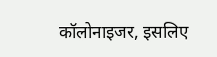कॉलोनाइजर, इसलिए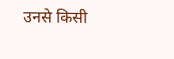उनसे किसी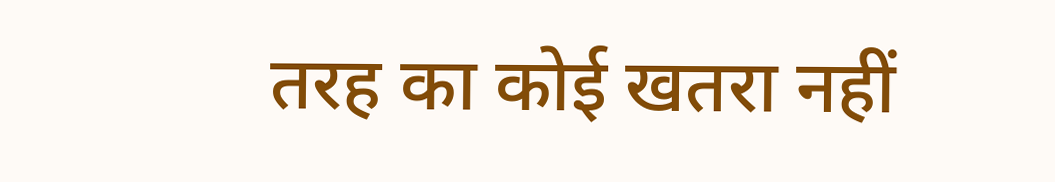तरह का कोई खतरा नहीं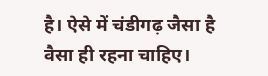है। ऐसे में चंडीगढ़ जैसा है वैसा ही रहना चाहिए।